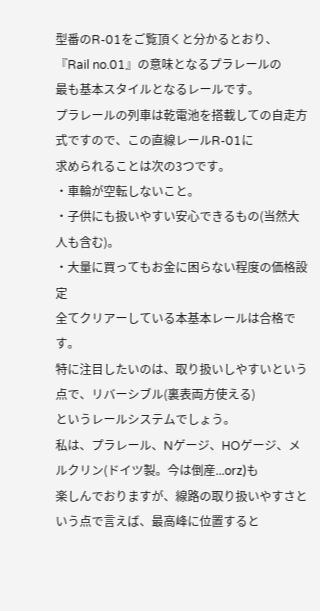型番のR-01をご覧頂くと分かるとおり、『Rail no.01』の意味となるプラレールの
最も基本スタイルとなるレールです。
プラレールの列車は乾電池を搭載しての自走方式ですので、この直線レールR-01に
求められることは次の3つです。
・車輪が空転しないこと。
・子供にも扱いやすい安心できるもの(当然大人も含む)。
・大量に買ってもお金に困らない程度の価格設定
全てクリアーしている本基本レールは合格です。
特に注目したいのは、取り扱いしやすいという点で、リバーシブル(裏表両方使える)
というレールシステムでしょう。
私は、プラレール、Nゲージ、HOゲージ、メルクリン(ドイツ製。今は倒産...orz)も
楽しんでおりますが、線路の取り扱いやすさという点で言えば、最高峰に位置すると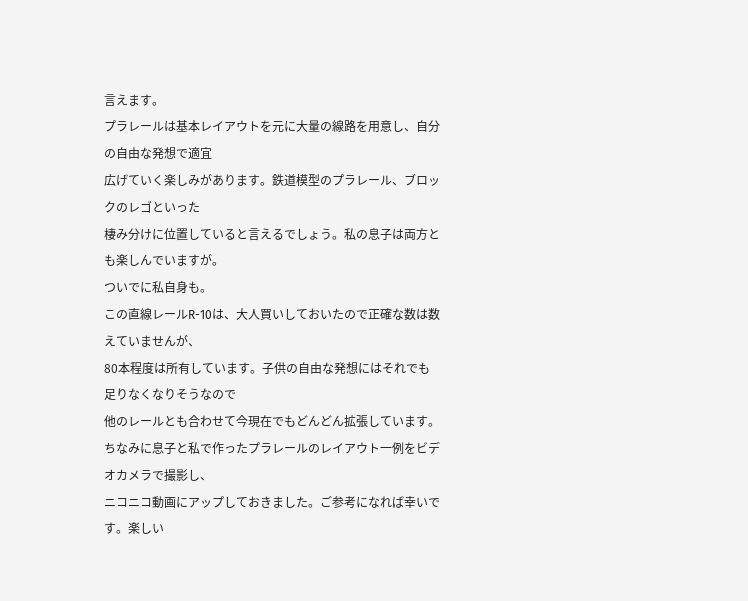言えます。
プラレールは基本レイアウトを元に大量の線路を用意し、自分の自由な発想で適宜
広げていく楽しみがあります。鉄道模型のプラレール、ブロックのレゴといった
棲み分けに位置していると言えるでしょう。私の息子は両方とも楽しんでいますが。
ついでに私自身も。
この直線レールR-10は、大人買いしておいたので正確な数は数えていませんが、
80本程度は所有しています。子供の自由な発想にはそれでも足りなくなりそうなので
他のレールとも合わせて今現在でもどんどん拡張しています。
ちなみに息子と私で作ったプラレールのレイアウト一例をビデオカメラで撮影し、
ニコニコ動画にアップしておきました。ご参考になれば幸いです。楽しい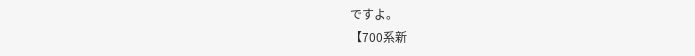ですよ。
【700系新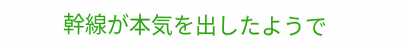幹線が本気を出したようで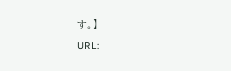す。】
URL: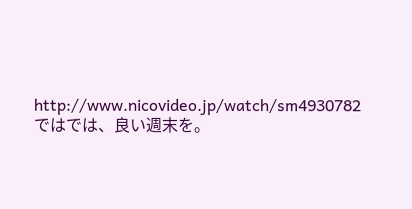http://www.nicovideo.jp/watch/sm4930782
ではでは、良い週末を。